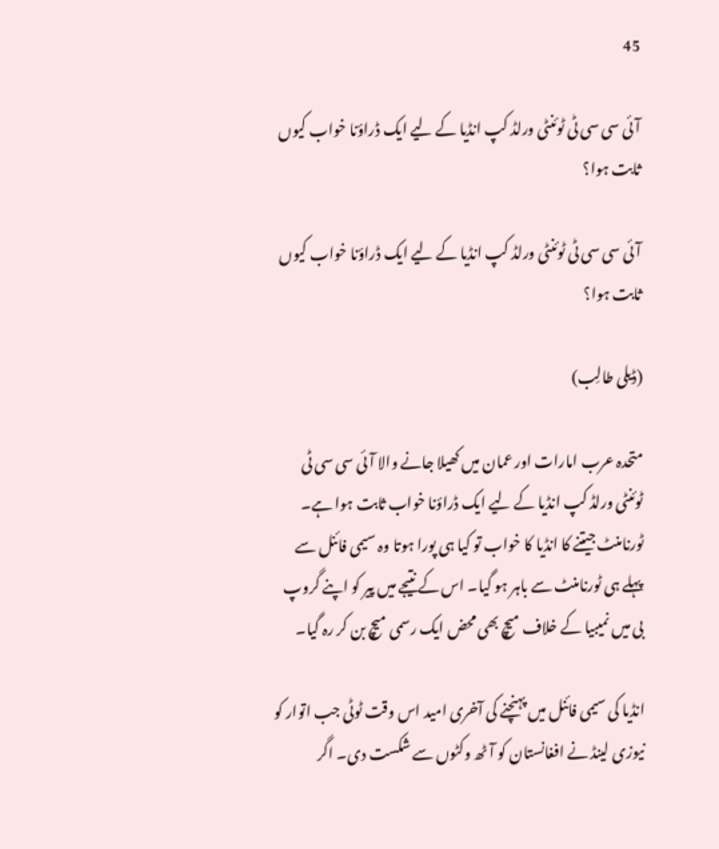45

آئی سی سی ٹی ٹوئنٹی ورلڈ کپ انڈیا کے لیے ایک ڈراؤنا خواب کیوں ثابت ہوا؟

آئی سی سی ٹی ٹوئنٹی ورلڈ کپ انڈیا کے لیے ایک ڈراؤنا خواب کیوں ثابت ہوا؟

(ڈیلی طالِب)

متحدہ عرب امارات اور عمان میں کھیلا جانے والا آئی سی سی ٹی ٹوئنٹی ورلڈ کپ انڈیا کے لیے ایک ڈراؤنا خواب ثابت ہوا ہے۔ ٹورنامنٹ جیتنے کا انڈیا کا خواب تو کیا ہی پورا ہوتا وہ سیمی فائنل سے پہلے ہی ٹورنامنٹ سے باہر ہو گیا۔ اس کے نتیجے میں پیر کو اپنے گروپ بی میں نمیبیا کے خلاف میچ بھی محض ایک رسمی میچ بن کر رہ گیا۔

انڈیا کی سیمی فائنل میں پہنچنے کی آخری امید اس وقت ٹوٹی جب اتوار کو نیوزی لینڈ نے افغانستان کو آٹھ وکٹوں سے شکست دی۔ اگر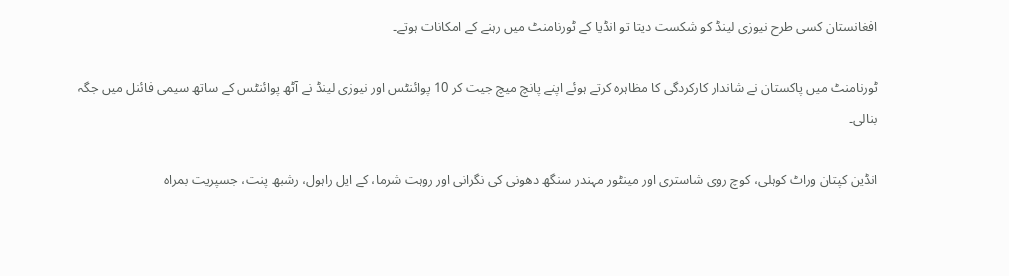افغانستان کسی طرح نیوزی لینڈ کو شکست دیتا تو انڈیا کے ٹورنامنٹ میں رہنے کے امکانات ہوتے۔

ٹورنامنٹ میں پاکستان نے شاندار کارکردگی کا مظاہرہ کرتے ہوئے اپنے پانچ میچ جیت کر 10 پوائنٹس اور نیوزی لینڈ نے آٹھ پوائنٹس کے ساتھ سیمی فائنل میں جگہ بنالی۔

انڈین کپتان وراٹ کوہلی، کوچ روی شاستری اور مینٹور مہندر سنگھ دھونی کی نگرانی اور روہت شرما، کے ایل راہول، رشبھ پنت، جسپریت بمراہ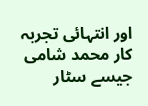اور انتہائی تجربہ کار محمد شامی جیسے سٹار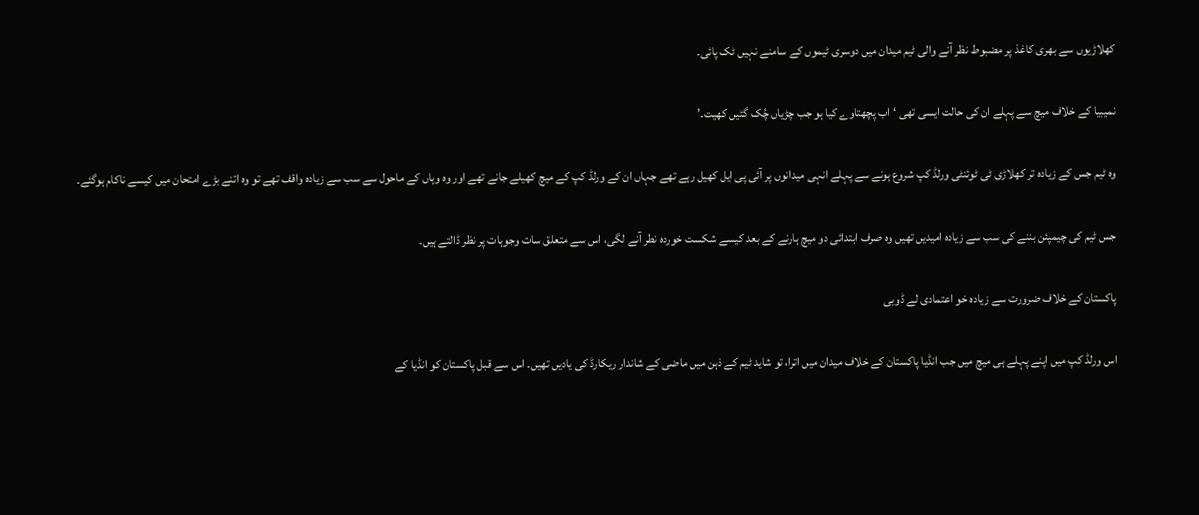کھلاڑیوں سے بھری کاغذ پر مضبوط نظر آنے والی ٹیم میدان میں دوسری ٹیموں کے سامنے نہیں ٹک پائی۔

نمیبیا کے خلاف میچ سے پہلے ان کی حالت ایسی تھی ‘اب پچھتاوے کیا ہو جب چڑیاں چُک گئیں کھیت۔’

وہ ٹیم جس کے زیادہ تر کھلاڑی ٹی ٹوئنٹی ورلڈ کپ شروع ہونے سے پہلے انہی میدانوں پر آئی پی ایل کھیل رہے تھے جہاں ان کے ورلڈ کپ کے میچ کھیلے جانے تھے اور وہ وہاں کے ماحول سے سب سے زیادہ واقف تھے تو وہ اتنے بڑے امتحان میں کیسے ناکام ہوگئے۔

جس ٹیم کی چیمپئن بننے کی سب سے زیادہ امیدیں تھیں وہ صرف ابتدائی دو میچ ہارنے کے بعد کیسے شکست خوردہ نطر آنے لگی، اس سے متعلق سات وجوہات پر نظر ڈالتے ہیں۔

پاکستان کے خلاف ضرورت سے زیادہ خو اعتمادی لے ڈوبی

اس ورلڈ کپ میں اپنے پہلے ہی میچ میں جب انڈیا پاکستان کے خلاف میدان میں اترا، تو شاید ٹیم کے ذہن میں ماضی کے شاندار ریکارڈ کی یادیں تھیں۔ اس سے قبل پاکستان کو انڈیا کے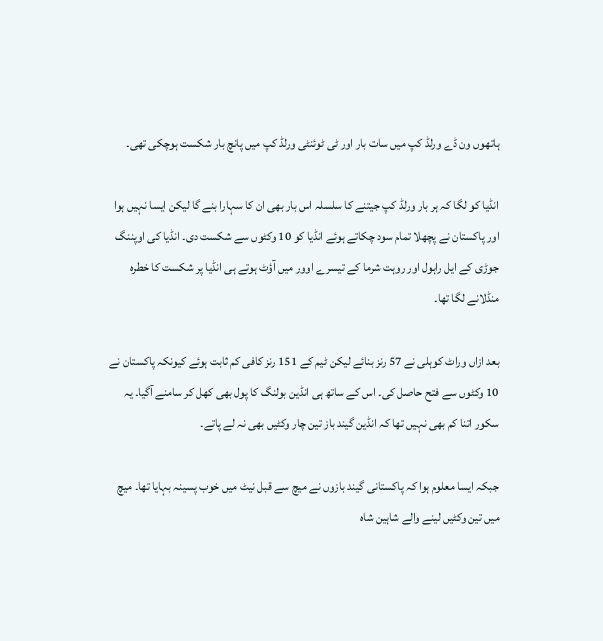ہاتھوں ون ڈے ورلڈ کپ میں سات بار اور ٹی ٹوئنٹی ورلڈ کپ میں پانچ بار شکست ہوچکی تھی۔

انڈیا کو لگا کہ ہر بار ورلڈ کپ جیتنے کا سلسلہ اس بار بھی ان کا سہارا بنے گا لیکن ایسا نہیں ہوا اور پاکستان نے پچھلا تمام سود چکاتے ہوئے انڈیا کو 10 وکٹوں سے شکست دی۔ انڈیا کی اوپننگ جوڑی کے ایل راہول اور روہت شرما کے تیسرے اوور میں آؤٹ ہوتے ہی انڈیا پر شکست کا خطرہ منڈلانے لگا تھا۔

بعد ازاں وراٹ کوہلی نے 57 رنز بنائے لیکن ٹیم کے 151 رنز کافی کم ثابت ہوئے کیونکہ پاکستان نے 10 وکٹوں سے فتح حاصل کی۔ اس کے ساتھ ہی انڈین بولنگ کا پول بھی کھل کر سامنے آگیا۔ یہ سکور اتنا کم بھی نہیں تھا کہ انڈین گیند باز تین چار وکٹیں بھی نہ لے پاتے۔

جبکہ ایسا معلوم ہوا کہ پاکستانی گیند بازوں نے میچ سے قبل نیٹ میں خوب پسینہ بہایا تھا۔ میچ میں تین وکٹیں لینے والے شاہین شاہ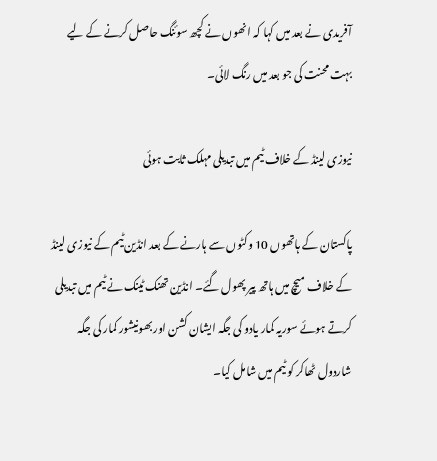آفریدی نے بعد میں کہا کہ انھوں نے کچھ سوئنگ حاصل کرنے کے لیے بہت محنت کی جو بعد میں رنگ لائی۔

نیوزی لینڈ کے خلاف ٹیم میں تبدیلی مہلک ثابت ہوئی

پاکستان کے ہاتھوں 10 وکٹوں سے ہارنے کے بعد انڈین ٹیم کے نیوزی لینڈ کے خلاف میچ میں ہاتھ پیر پھول گئے۔ انڈین تھنک ٹینک نے ٹیم میں تبدیلی کرتے ہوئے سوریہ کمار یادو کی جگہ ایشان کشن اور بھونیشور کمار کی جگہ شاردول ٹھاکر کو ٹیم میں شامل کیا۔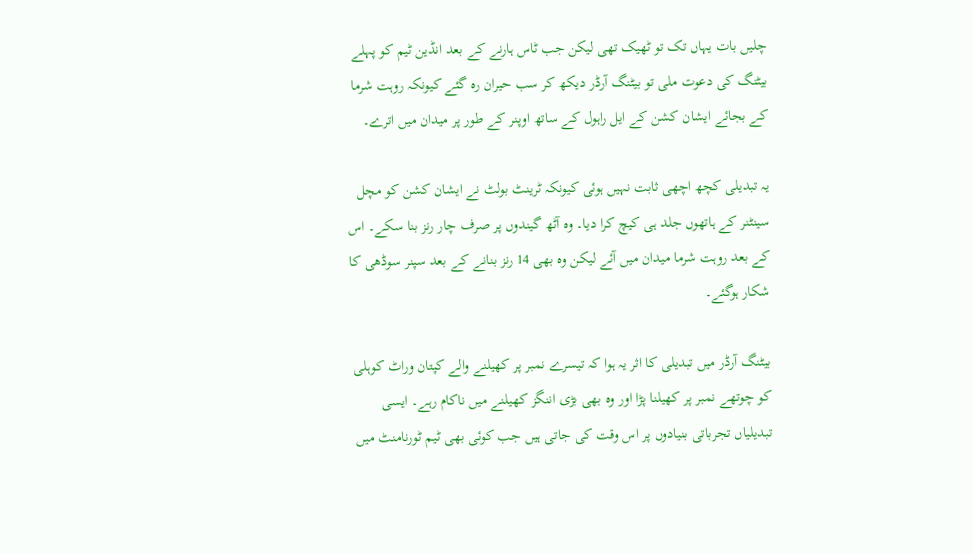چلیں بات یہاں تک تو ٹھیک تھی لیکن جب ٹاس ہارنے کے بعد انڈین ٹیم کو پہلے بیٹنگ کی دعوت ملی تو بیٹنگ آرڈر دیکھ کر سب حیران رہ گئے کیونکہ روہت شرما کے بجائے ایشان کشن کے ایل راہول کے ساتھ اوپنر کے طور پر میدان میں اترے۔

یہ تبدیلی کچھ اچھی ثابت نہیں ہوئی کیونکہ ٹرینٹ بولٹ نے ایشان کشن کو مچل سینٹنر کے ہاتھوں جلد ہی کیچ کرا دیا۔ وہ آٹھ گیندوں پر صرف چار رنز بنا سکے۔ اس کے بعد روہت شرما میدان میں آئے لیکن وہ بھی 14 رنز بنانے کے بعد سپنر سوڈھی کا شکار ہوگئے۔

بیٹنگ آرڈر میں تبدیلی کا اثر یہ ہوا کہ تیسرے نمبر پر کھیلنے والے کپتان وراٹ کوہلی کو چوتھے نمبر پر کھیلنا پڑا اور وہ بھی بڑی اننگز کھیلنے میں ناکام رہے۔ ایسی تبدیلیاں تجرباتی بنیادوں پر اس وقت کی جاتی ہیں جب کوئی بھی ٹیم ٹورنامنٹ میں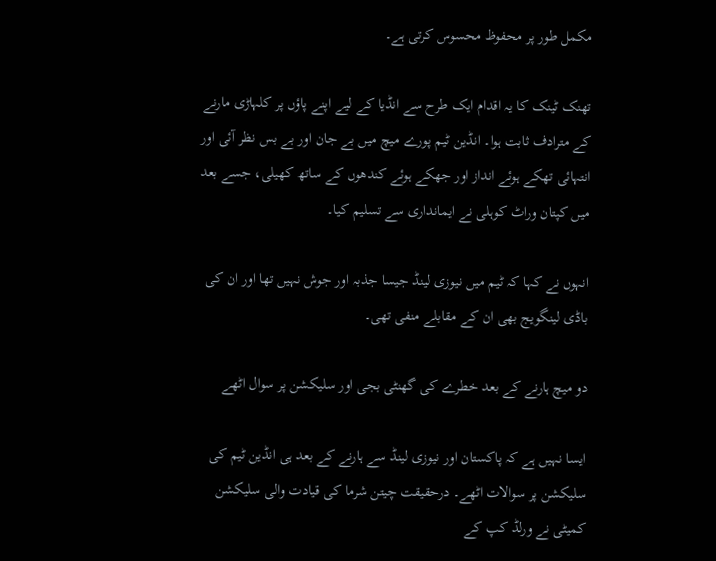مکمل طور پر محفوظ محسوس کرتی ہے۔

تھنک ٹینک کا یہ اقدام ایک طرح سے انڈیا کے لیے اپنے پاؤں پر کلہاڑی مارنے کے مترادف ثابت ہوا۔ انڈین ٹیم پورے میچ میں بے جان اور بے بس نظر آئی اور انتہائی تھکے ہوئے انداز اور جھکے ہوئے کندھوں کے ساتھ کھیلی، جسے بعد میں کپتان وراٹ کوہلی نے ایمانداری سے تسلیم کیا۔

انہوں نے کہا کہ ٹیم میں نیوزی لینڈ جیسا جذبہ اور جوش نہیں تھا اور ان کی باڈی لینگویج بھی ان کے مقابلے منفی تھی۔

دو میچ ہارنے کے بعد خطرے کی گھنٹی بجی اور سلیکشن پر سوال اٹھے

ایسا نہیں ہے کہ پاکستان اور نیوزی لینڈ سے ہارنے کے بعد ہی انڈین ٹیم کی سلیکشن پر سوالات اٹھے۔ درحقیقت چیتن شرما کی قیادت والی سلیکشن کمیٹی نے ورلڈ کپ کے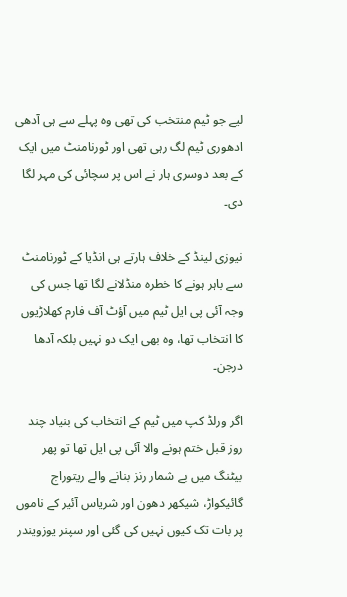لیے جو ٹیم منتخب کی تھی وہ پہلے سے ہی آدھی ادھوری ٹیم لگ رہی تھی اور ٹورنامنٹ میں ایک کے بعد دوسری ہار نے اس پر سچائی کی مہر لگا دی۔

نیوزی لینڈ کے خلاف ہارتے ہی انڈیا کے ٹورنامنٹ سے باہر ہونے کا خطرہ منڈلانے لگا تھا جس کی وجہ آئی پی ایل ٹیم میں آؤٹ آف فارم کھلاڑیوں کا انتخاب تھا، وہ بھی ایک دو نہیں بلکہ آدھا درجن۔

اگر ورلڈ کپ میں ٹیم کے انتخاب کی بنیاد چند روز قبل ختم ہونے والا آئی پی ایل تھا تو پھر بیٹنگ میں بے شمار رنز بنانے والے ریتوراج گائیکواڑ، شیکھر دھون اور شریاس آئیر کے ناموں پر بات تک کیوں نہیں کی گئی اور سپنر یوزویندر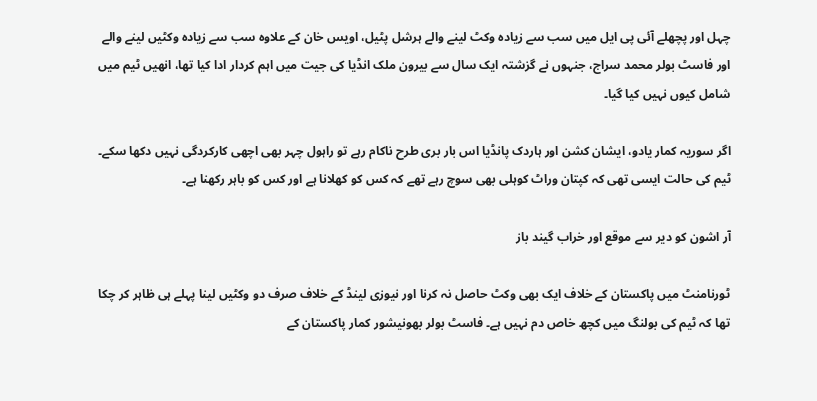چہل اور پچھلے آئی پی ایل میں سب سے زیادہ وکٹ لینے والے ہرشل پٹیل، اویس خان کے علاوہ سب سے زیادہ وکٹیں لینے والے اور فاسٹ بولر محمد سراج، جنہوں نے گزشتہ ایک سال سے بیرون ملک انڈیا کی جیت میں اہم کردار ادا کیا تھا، انھیں ٹیم میں شامل کیوں نہیں کیا گیا۔

اگر سوریہ کمار یادو، ایشان کشن اور ہاردک پانڈیا اس بار بری طرح ناکام رہے تو راہول چہر بھی اچھی کارکردگی نہیں دکھا سکے۔ ٹیم کی حالت ایسی تھی کہ کپتان وراٹ کوہلی بھی سوچ رہے تھے کہ کس کو کھلانا ہے اور کس کو باہر رکھنا ہے۔

آر اشون کو دیر سے موقع اور خراب گیند باز

ٹورنامنٹ میں پاکستان کے خلاف ایک بھی وکٹ حاصل نہ کرنا اور نیوزی لینڈ کے خلاف صرف دو وکٹیں لینا پہلے ہی ظاہر کر چکا تھا کہ ٹیم کی بولنگ میں کچھ خاص دم نہیں ہے۔ فاسٹ بولر بھونیشور کمار پاکستان کے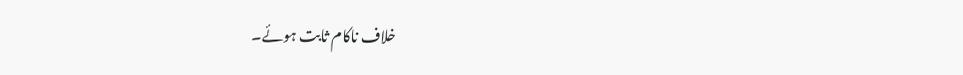خلاف ناکام ثابت ہوئے۔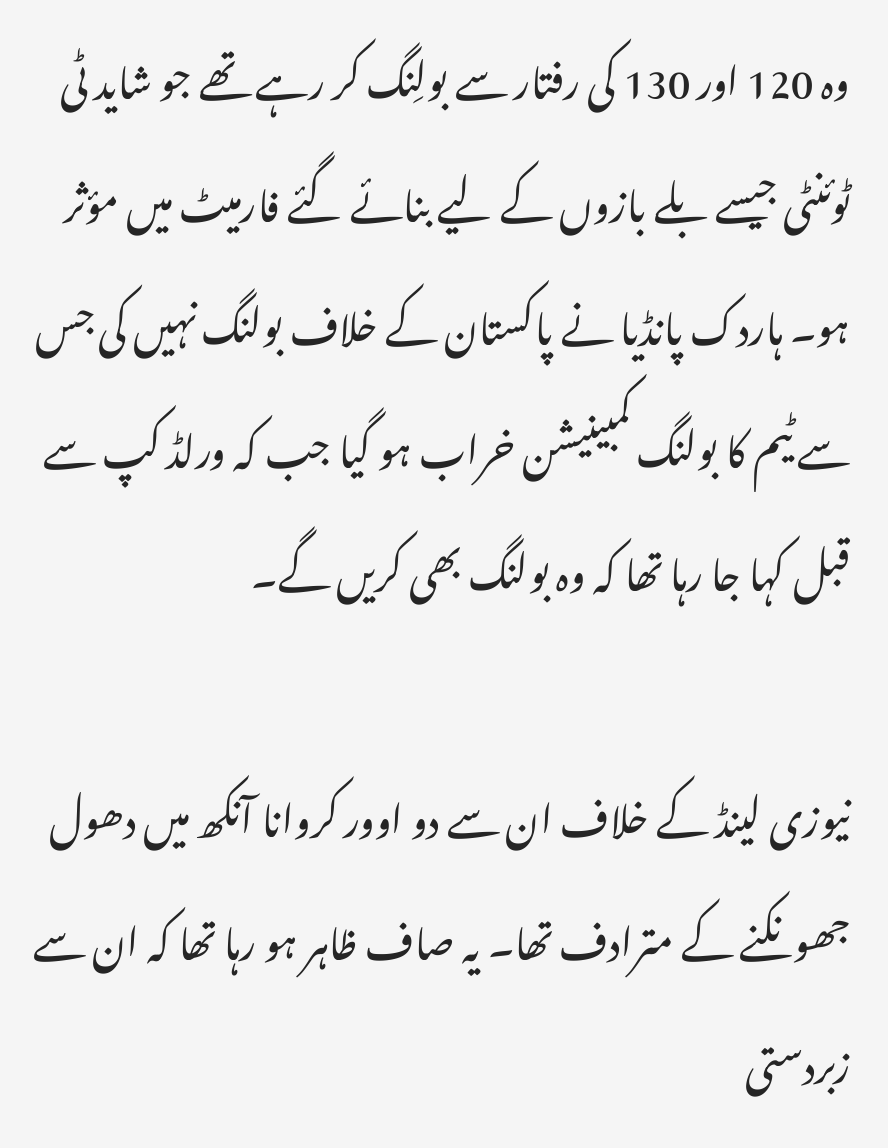وہ 120 اور 130 کی رفتار سے بولِنگ کر رہے تھے جو شاید ٹی ٹوئنٹی جیسے بلے بازوں کے لیے بنائے گئے فارمیٹ میں مؤثر ہو۔ ہاردک پانڈیا نے پاکستان کے خلاف بولنگ نہیں کی جس سے ٹیم کا بولنگ کمبینیشن خراب ہو گیا جب کہ ورلڈ کپ سے قبل کہا جا رہا تھا کہ وہ بولنگ بھی کریں گے۔

نیوزی لینڈ کے خلاف ان سے دو اوور کروانا آنکھ میں دھول جھونکنے کے مترادف تھا۔ یہ صاف ظاہر ہو رہا تھا کہ ان سے زبردستی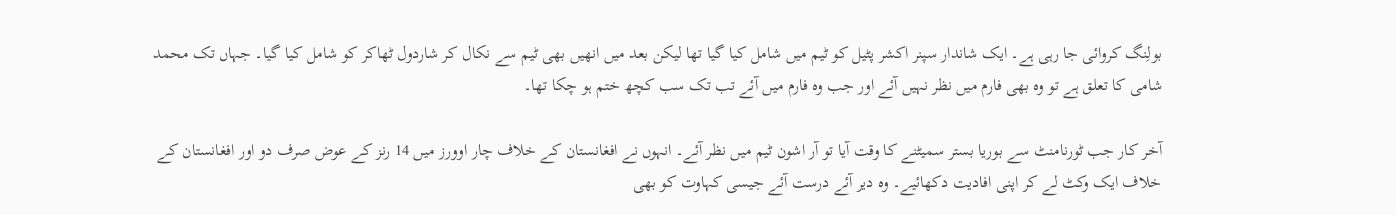بولِنگ کروائی جا رہی ہے۔ ایک شاندار سپنر اکشر پٹیل کو ٹیم میں شامل کیا گیا تھا لیکن بعد میں انھیں بھی ٹیم سے نکال کر شاردول ٹھاکر کو شامل کیا گیا۔ جہاں تک محمد شامی کا تعلق ہے تو وہ بھی فارم میں نظر نہیں آئے اور جب وہ فارم میں آئے تب تک سب کچھ ختم ہو چکا تھا۔

آخر کار جب ٹورنامنٹ سے بوریا بستر سمیٹنے کا وقت آیا تو آر اشون ٹیم میں نظر آئے۔ انہوں نے افغانستان کے خلاف چار اوورز میں 14 رنز کے عوض صرف دو اور افغانستان کے خلاف ایک وکٹ لے کر اپنی افادیت دکھائیے۔ وہ دیر آئے درست آئے جیسی کہاوت کو بھی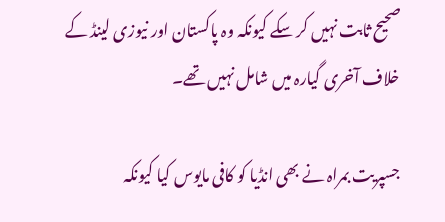صحیح ثابت نہیں کر سکے کیونکہ وہ پاکستان اور نیوزی لینڈ کے خلاف آخری گیارہ میں شامل نہیں تھے۔

جسپریت بمراہ نے بھی انڈیا کو کافی مایوس کیا کیونکہ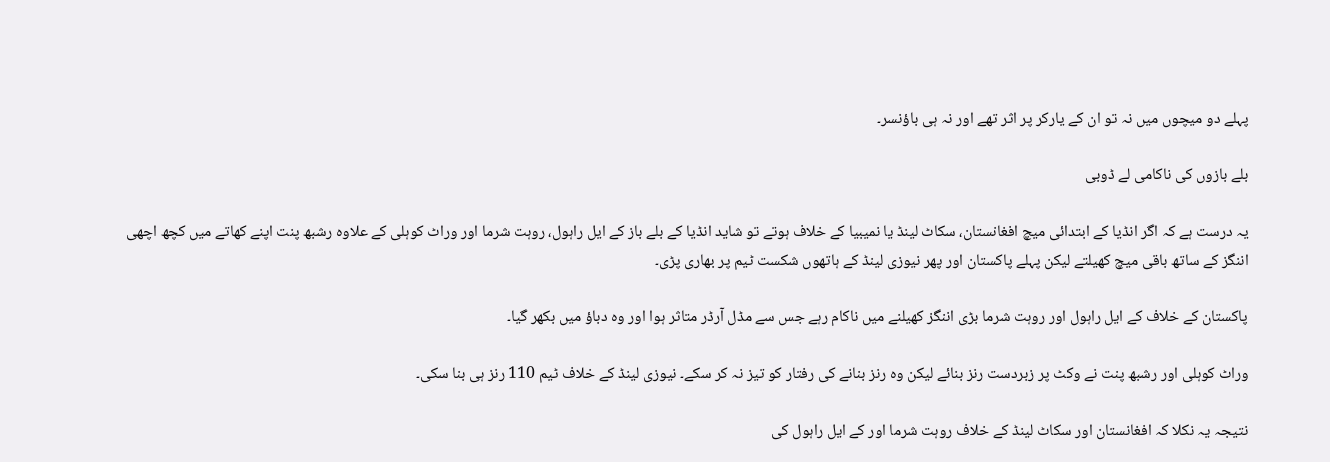پہلے دو میچوں میں نہ تو ان کے یارکر پر اثر تھے اور نہ ہی باؤنسر۔

بلے بازوں کی ناکامی لے ڈوبی

یہ درست ہے کہ اگر انڈیا کے ابتدائی میچ افغانستان، سکاٹ لینڈ یا نمیبیا کے خلاف ہوتے تو شاید انڈیا کے بلے باز کے ایل راہول، روہت شرما اور وراٹ کوہلی کے علاوہ رشبھ پنت اپنے کھاتے میں کچھ اچھی اننگز کے ساتھ باقی میچ کھیلتے لیکن پہلے پاکستان اور پھر نیوزی لینڈ کے ہاتھوں شکست ٹیم پر بھاری پڑی۔

پاکستان کے خلاف کے ایل راہول اور روہت شرما بڑی اننگز کھیلنے میں ناکام رہے جس سے مڈل آرڈر متاثر ہوا اور وہ دباؤ میں بکھر گیا۔

وراٹ کوہلی اور رشبھ پنت نے وکٹ پر زبردست رنز بنائے لیکن وہ رنز بنانے کی رفتار کو تیز نہ کر سکے۔ نیوزی لینڈ کے خلاف ٹیم 110 رنز ہی بنا سکی۔

نتیجہ یہ نکلا کہ افغانستان اور سکاٹ لینڈ کے خلاف روہت شرما اور کے ایل راہول کی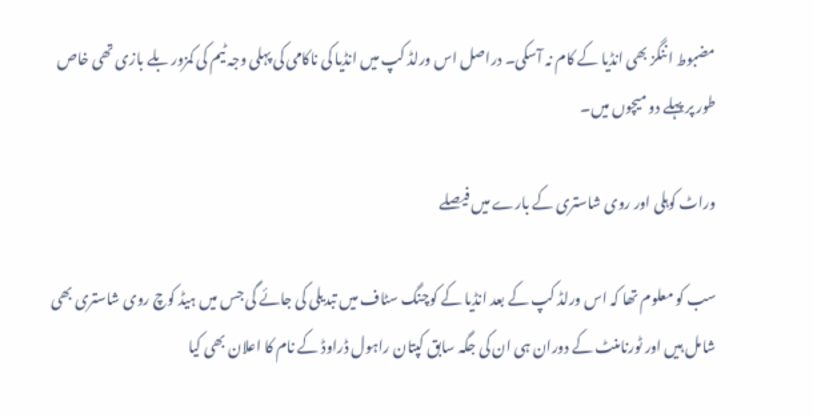مضبوط اننگز بھی انڈیا کے کام نہ آسکی۔ دراصل اس ورلڈ کپ میں انڈیا کی ناکامی کی پہلی وجہ ٹیم کی کمزور بلے بازی تھی خاص طور پر پہلے دو میچوں میں۔

وراٹ کوہلی اور روی شاستری کے بارے میں فیصلے

سب کو معلوم تھا کہ اس ورلڈ کپ کے بعد انڈیا کے کوچنگ سٹاف میں تبدیلی کی جائے گی جس میں ہیڈ کوچ روی شاستری بھی شامل ہیں اور ٹورنامنٹ کے دوران ہی ان کی جگہ سابق کپتان راہول ڈراوڈ کے نام کا اعلان بھی کیا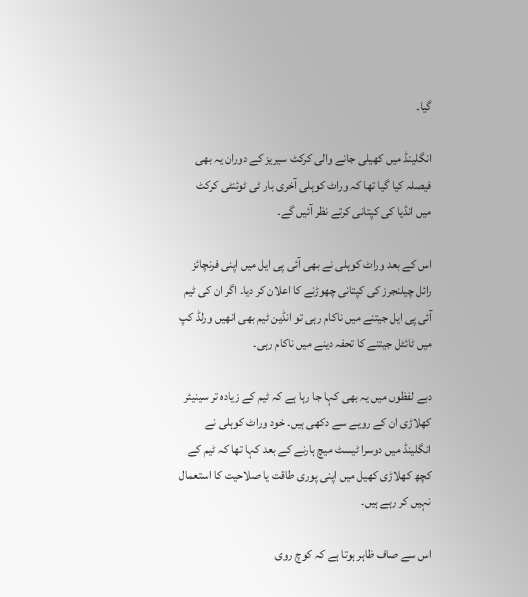گیا۔

انگلینڈ میں کھیلی جانے والی کرکٹ سیریز کے دوران یہ بھی فیصلہ کیا گیا تھا کہ وراٹ کوہلی آخری بار ٹی ٹوئنٹی کرکٹ میں انڈیا کی کپتانی کرتے نظر آئیں گے۔

اس کے بعد وراٹ کوہلی نے بھی آئی پی ایل میں اپنی فرنچائز رائل چیلنجرز کی کپتانی چھوڑنے کا اعلان کر دیا۔ اگر ان کی ٹیم آئی پی ایل جیتنے میں ناکام رہی تو انڈین ٹیم بھی انھیں ورلڈ کپ میں ٹائٹل جیتنے کا تحفہ دینے میں ناکام رہی۔

دبے لفظوں میں یہ بھی کہا جا رہا ہے کہ ٹیم کے زیادہ تر سینیئر کھلاڑی ان کے رویے سے دکھی ہیں۔ خود وراٹ کوہلی نے انگلینڈ میں دوسرا ٹیسٹ میچ ہارنے کے بعد کہا تھا کہ ٹیم کے کچھ کھلاڑی کھیل میں اپنی پوری طاقت یا صلاحیت کا استعمال نہیں کر رہے ہیں۔

اس سے صاف ظاہر ہوتا ہے کہ کوچ روی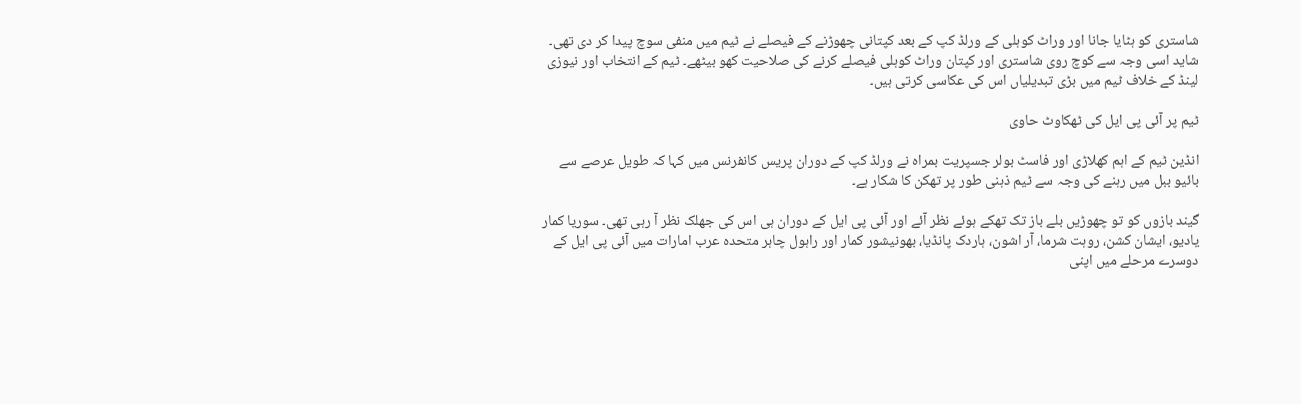شاستری کو ہٹایا جانا اور وراٹ کوہلی کے ورلڈ کپ کے بعد کپتانی چھوڑنے کے فیصلے نے ٹیم میں منفی سوچ پیدا کر دی تھی۔ شاید اسی وجہ سے کوچ روی شاستری اور کپتان وراٹ کوہلی فیصلے کرنے کی صلاحیت کھو بیٹھے۔ ٹیم کے انتخاب اور نیوزی لینڈ کے خلاف ٹیم میں بڑی تبدیلیاں اس کی عکاسی کرتی ہیں۔

ٹیم پر آئی پی ایل کی ٹھکاوٹ حاوی

انڈین ٹیم کے اہم کھلاڑی اور فاسٹ بولر جسپریت بمراہ نے ورلڈ کپ کے دوران پریس کانفرنس میں کہا کہ طویل عرصے سے بائیو ببل میں رہنے کی وجہ سے ٹیم ذہنی طور پر تھکن کا شکار ہے۔

گیند بازوں کو تو چھوڑیں بلے باز تک تھکے ہوئے نظر آئے اور آئی پی ایل کے دوران ہی اس کی جھلک نظر آ رہی تھی۔ سوریا کمار یادیو، ایشان کشن، روہت شرما، آر اشون، ہاردک پانڈیا، بھونیشور کمار اور راہول چاہر متحدہ عرب امارات میں آئی پی ایل کے دوسرے مرحلے میں اپنی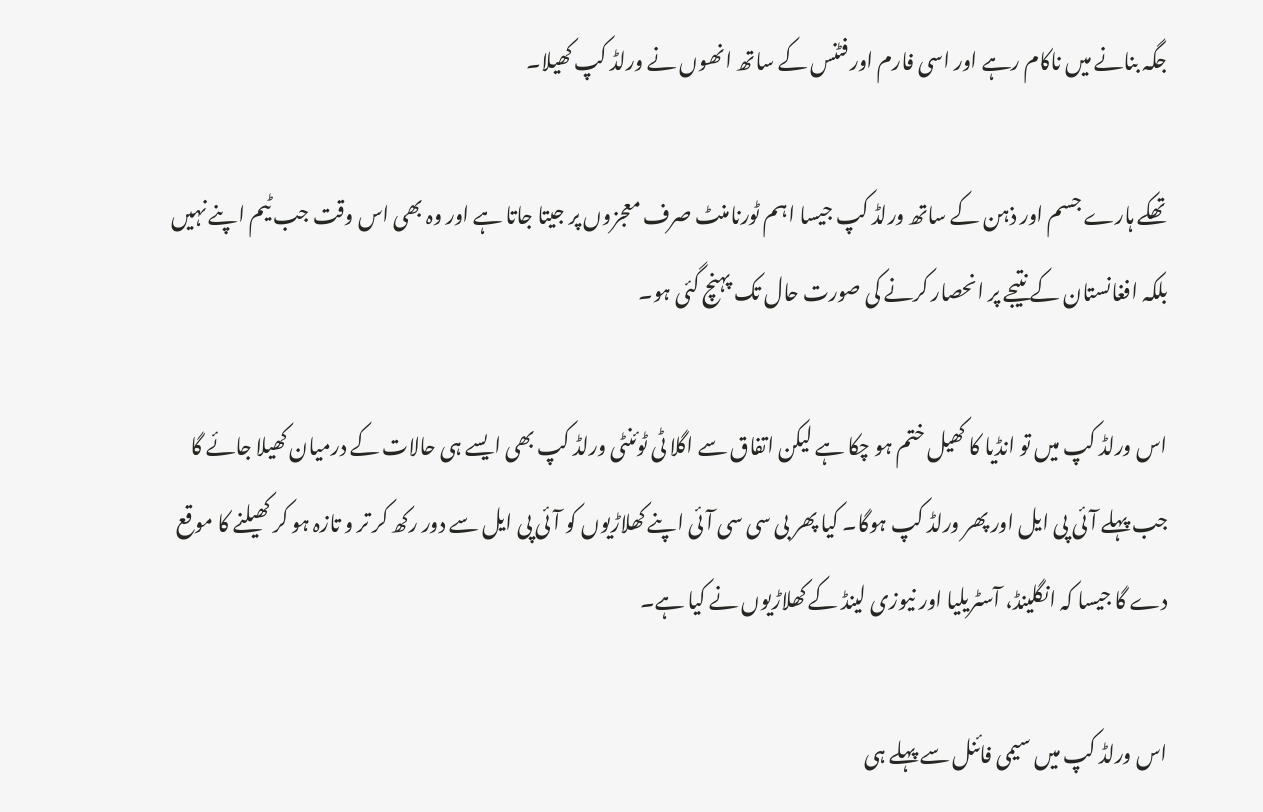جگہ بنانے میں ناکام رہے اور اسی فارم اور فٹنس کے ساتھ انھوں نے ورلڈ کپ کھیلا۔

تھکے ہارے جسم اور ذہن کے ساتھ ورلڈ کپ جیسا اہم ٹورنامنٹ صرف معجزوں پر جیتا جاتا ہے اور وہ بھی اس وقت جب ٹیم اپنے نہیں بلکہ افغانستان کے نتیجے پر انحصار کرنے کی صورت حال تک پہنچ گئی ہو۔

اس ورلڈ کپ میں تو انڈیا کا کھیل ختم ہو چکا ہے لیکن اتفاق سے اگلا ٹی ٹوئنٹی ورلڈ کپ بھی ایسے ہی حالات کے درمیان کھیلا جائے گا جب پہلے آئی پی ایل اور پھر ورلڈ کپ ہوگا۔ کیا پھر بی سی سی آئی اپنے کھلاڑیوں کو آئی پی ایل سے دور رکھ کر تر و تازہ ہو کر کھیلنے کا موقع دے گا جیسا کہ انگلینڈ، آسٹریلیا اور نیوزی لینڈ کے کھلاڑیوں نے کیا ہے۔

اس ورلڈ کپ میں سیمی فائنل سے پہلے ہی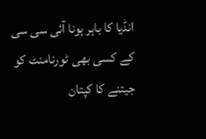انڈیا کا باہر ہونا آئی سی سی کے کسی بھی ٹورنامنٹ کو جیتنے کا کپتان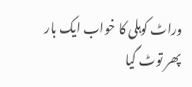وراٹ کوہلی کا خواب ایک بار پھر توٹ گیا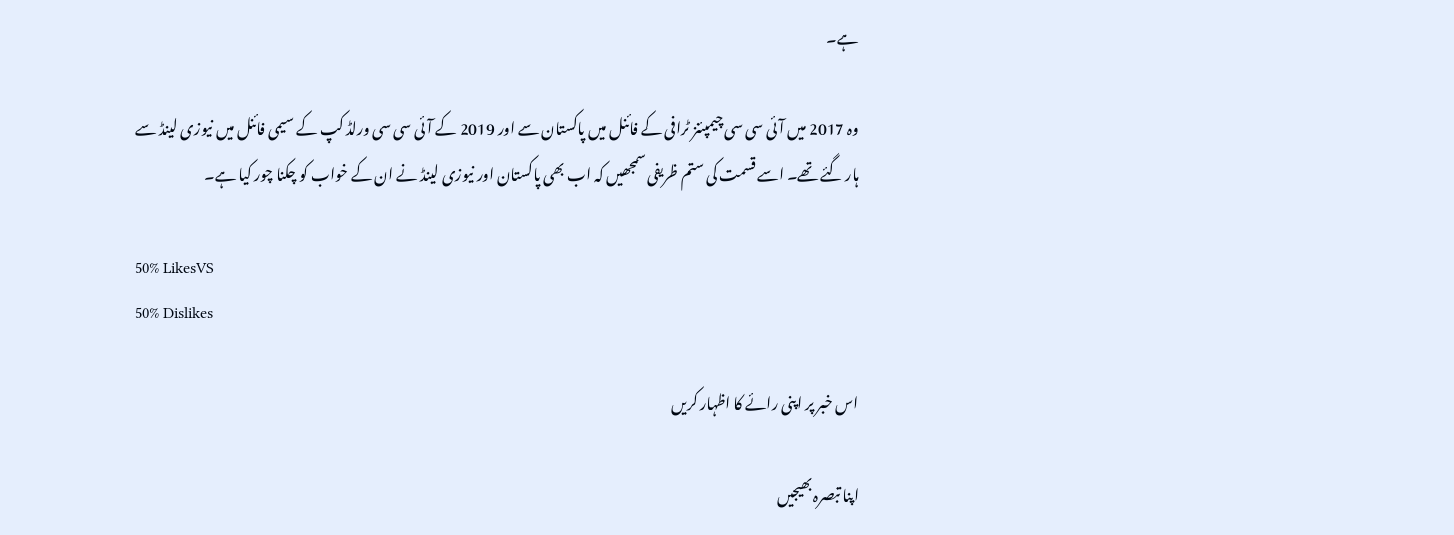ہے۔

وہ 2017 میں آئی سی سی چیمپئنز ٹرافی کے فائنل میں پاکستان سے اور 2019 کے آئی سی سی ورلڈ کپ کے سیمی فائنل میں نیوزی لینڈ سے ہار گئے تھے۔ اسے قسمت کی ستم ظریفی سمجھیں کہ اب بھی پاکستان اور نیوزی لینڈ نے ان کے خواب کو چکنا چور کیا ہے۔

50% LikesVS
50% Dislikes

اس خبر پر اپنی رائے کا اظہار کریں

اپنا تبصرہ بھیجیں